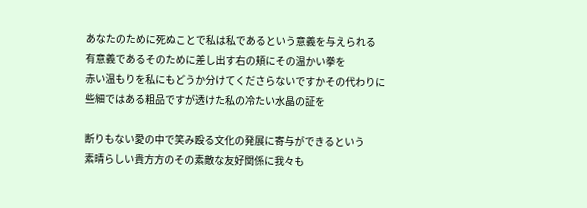あなたのために死ぬことで私は私であるという意義を与えられる
有意義であるそのために差し出す右の頬にその温かい拳を
赤い温もりを私にもどうか分けてくださらないですかその代わりに
些細ではある粗品ですが透けた私の冷たい水晶の証を

断りもない愛の中で笑み殴る文化の発展に寄与ができるという
素晴らしい貴方方のその素敵な友好関係に我々も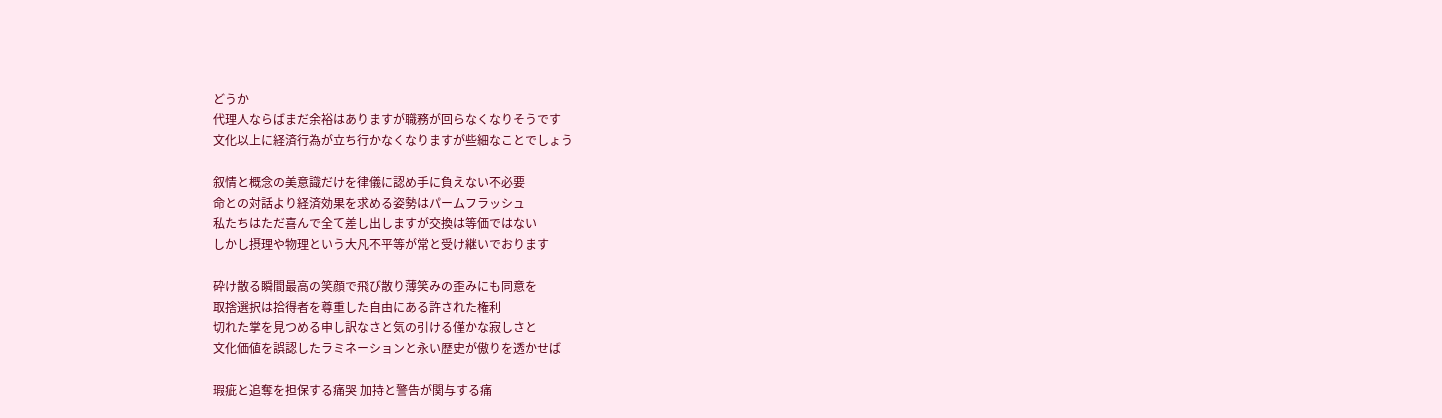どうか
代理人ならばまだ余裕はありますが職務が回らなくなりそうです
文化以上に経済行為が立ち行かなくなりますが些細なことでしょう

叙情と概念の美意識だけを律儀に認め手に負えない不必要
命との対話より経済効果を求める姿勢はパームフラッシュ
私たちはただ喜んで全て差し出しますが交換は等価ではない
しかし摂理や物理という大凡不平等が常と受け継いでおります

砕け散る瞬間最高の笑顔で飛び散り薄笑みの歪みにも同意を
取捨選択は拾得者を尊重した自由にある許された権利
切れた掌を見つめる申し訳なさと気の引ける僅かな寂しさと
文化価値を誤認したラミネーションと永い歴史が傲りを透かせば

瑕疵と追奪を担保する痛哭 加持と警告が関与する痛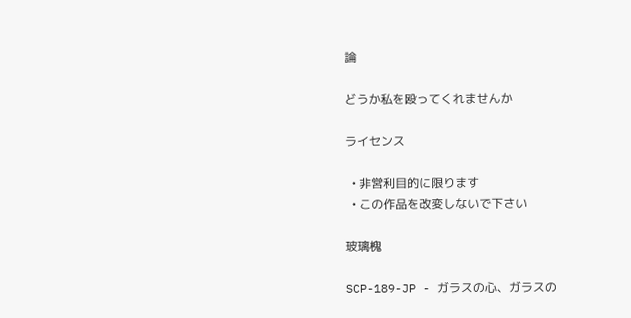論

どうか私を殴ってくれませんか

ライセンス

  • 非営利目的に限ります
  • この作品を改変しないで下さい

玻璃槐

SCP-189-JP - ガラスの心、ガラスの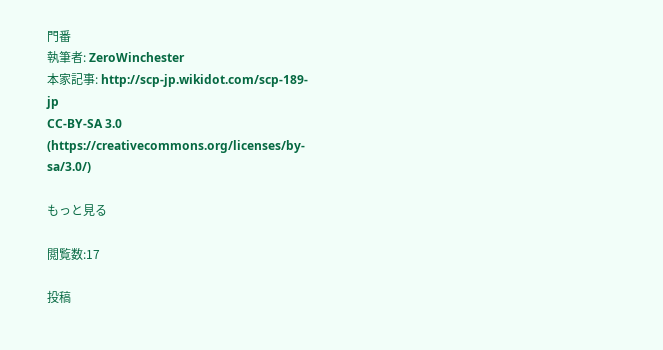門番
執筆者: ZeroWinchester
本家記事: http://scp-jp.wikidot.com/scp-189-jp
CC-BY-SA 3.0 (https://creativecommons.org/licenses/by-sa/3.0/)

もっと見る

閲覧数:17

投稿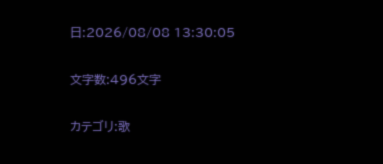日:2026/08/08 13:30:05

文字数:496文字

カテゴリ:歌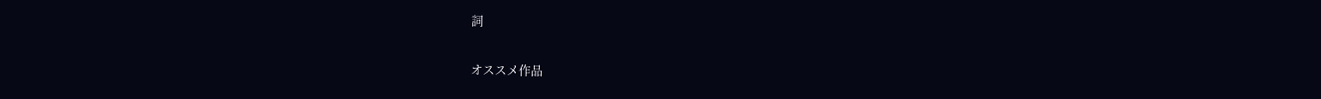詞

オススメ作品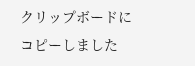クリップボードにコピーしました